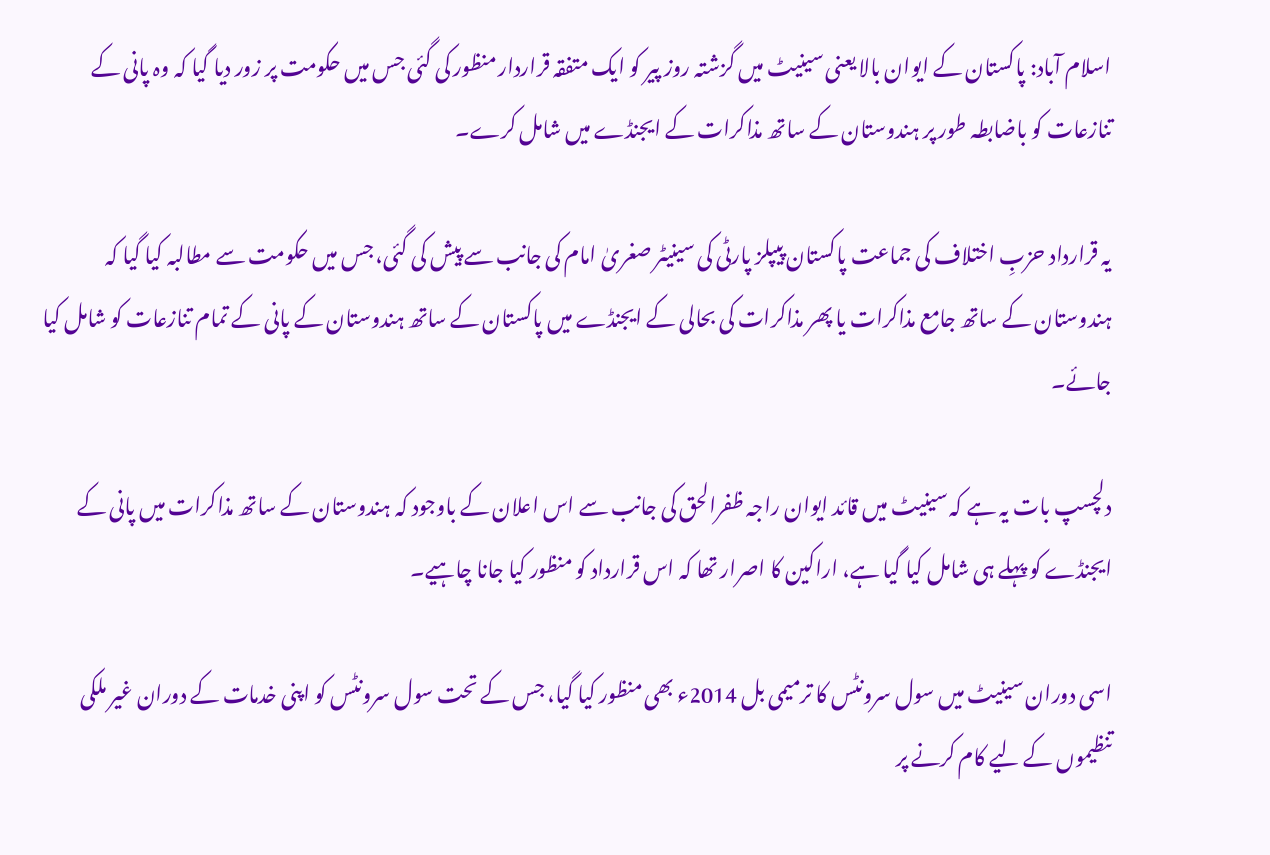اسلام آباد: پاکستان کے ایوان بالا یعنی سینیٹ میں گزشتہ روز پیر کو ایک متفقہ قراردار منظور کی گئی جس میں حکومت پر زور دیا گیا کہ وہ پانی کے تنازعات کو باضابطہ طور پر ہندوستان کے ساتھ مذاکرات کے ایجنڈے میں شامل کرے۔

یہ قرارداد حزبِ اختلاف کی جماعت پاکستان پیپلز پارٹی کی سینیٹر صغریٰ امام کی جانب سے پیش کی گئی، جس میں حکومت سے مطالبہ کیا گیا کہ ہندوستان کے ساتھ جامع مذاکرات یا پھر مذاکرات کی بحالی کے ایجنڈے میں پاکستان کے ساتھ ہندوستان کے پانی کے تمام تنازعات کو شامل کیا جائے۔

دلچسپ بات یہ ہے کہ سینیٹ میں قائد ایوان راجہ ظفرالحق کی جانب سے اس اعلان کے باوجود کہ ہندوستان کے ساتھ مذاکرات میں پانی کے ایجنڈے کو پہلے ہی شامل کیا گیا ہے، اراکین کا اصرار تھا کہ اس قرارداد کو منظور کیا جانا چاہیے۔

اسی دوران سینیٹ میں سول سرونٹس کا ترمیمی بل 2014ء بھی منظور کیا گیا، جس کے تحت سول سرونٹس کو اپنی خدمات کے دوران غیر ملکی تنظیموں کے لیے کام کرنے پر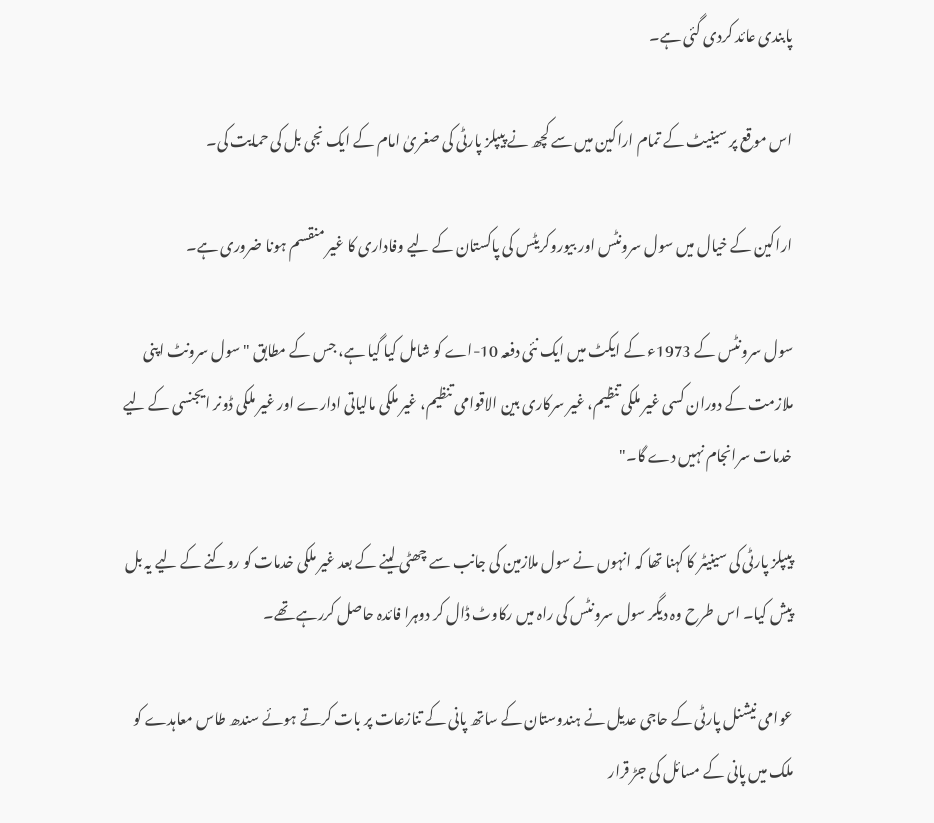پابندی عائد کردی گئی ہے۔

اس موقع پر سینیٹ کے تمام اراکین میں سے کچھ نے پیپلز پارٹی کی صغریٰ امام کے ایک نجی بل کی حمایت کی۔

اراکین کے خیال میں سول سرونٹس اور بیوروکریٹس کی پاکستان کے لیے وفاداری کا غیر منقسم ہونا ضروری ہے۔

سول سرونٹس کے 1973ء کے ایکٹ میں ایک نئی دفعہ 10-اے کو شامل کیا گیا ہے، جس کے مطابق "سول سرونٹ اپنی ملازمت کے دوران کسی غیر ملکی تنظیم، غیر سرکاری بین الاقوامی تنظیم، غیر ملکی مالیاتی ادارے اور غیر ملکی ڈونر ایجنسی کے لیے خدمات سرانجام نہیں دے گا۔"

پیپلز پارٹی کی سینیٹر کا کہنا تھا کہ انہوں نے سول ملازمین کی جانب سے چھٹی لینے کے بعد غیر ملکی خدمات کو روکنے کے لیے یہ بل پیش کیا۔ اس طرح وہ دیگر سول سرونٹس کی راہ میں رکاوٹ ڈال کر دوہرا فائدہ حاصل کررہے تھے۔

عوامی نیشنل پارٹی کے حاجی عدیل نے ہندوستان کے ساتھ پانی کے تنازعات پر بات کرتے ہوئے سندھ طاس معاہدے کو ملک میں پانی کے مسائل کی جڑ قرار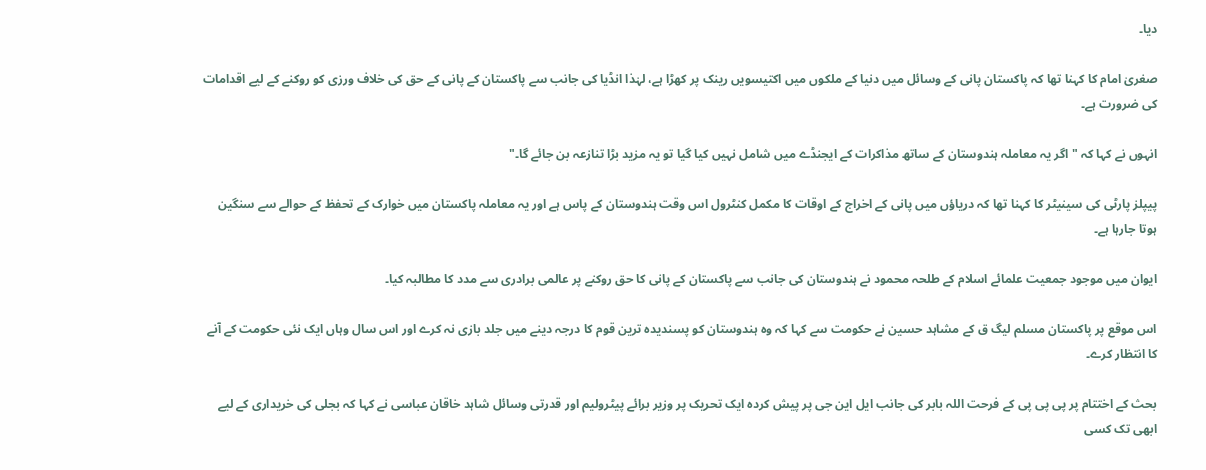دیا۔

صغریٰ امام کا کہنا تھا کہ پاکستان پانی کے وسائل میں دنیا کے ملکوں میں اکتیسویں رینک پر کھڑا ہے، لہٰذا انڈیا کی جانب سے پاکستان کے پانی کے حق کی خلاف ورزی کو روکنے کے لیے اقدامات کی ضرورت ہے۔

انہوں نے کہا کہ "اگر یہ معاملہ ہندوستان کے ساتھ مذاکرات کے ایجنڈے میں شامل نہیں کیا گیا تو یہ مزید بڑا تنازعہ بن جائے گا۔"

پیپلز پارٹی کی سینیٹر کا کہنا تھا کہ دریاؤں میں پانی کے اخراج کے اوقات کا مکمل کنٹرول اس وقت ہندوستان کے پاس ہے اور یہ معاملہ پاکستان میں خوارک کے تحفظ کے حوالے سے سنگین ہوتا جارہا ہے۔

ایوان میں موجود جمعیت علمائے اسلام کے طلحہ محمود نے ہندوستان کی جانب سے پاکستان کے پانی کا حق روکنے پر عالمی برادری سے مدد کا مطالبہ کیا۔

اس موقع پر پاکستان مسلم لیگ ق کے مشاہد حسین نے حکومت سے کہا کہ وہ ہندوستان کو پسندیدہ ترین قوم کا درجہ دینے میں جلد بازی نہ کرے اور اس سال وہاں ایک نئی حکومت کے آنے کا انتظار کرے۔

بحث کے اختتام پر پی پی پی کے فرحت اللہ بابر کی جانب ایل این جی پر پیش کردہ ایک تحریک پر وزیر برائے پیٹرولیم اور قدرتی وسائل شاہد خاقان عباسی نے کہا کہ بجلی کی خریداری کے لیے ابھی تک کسی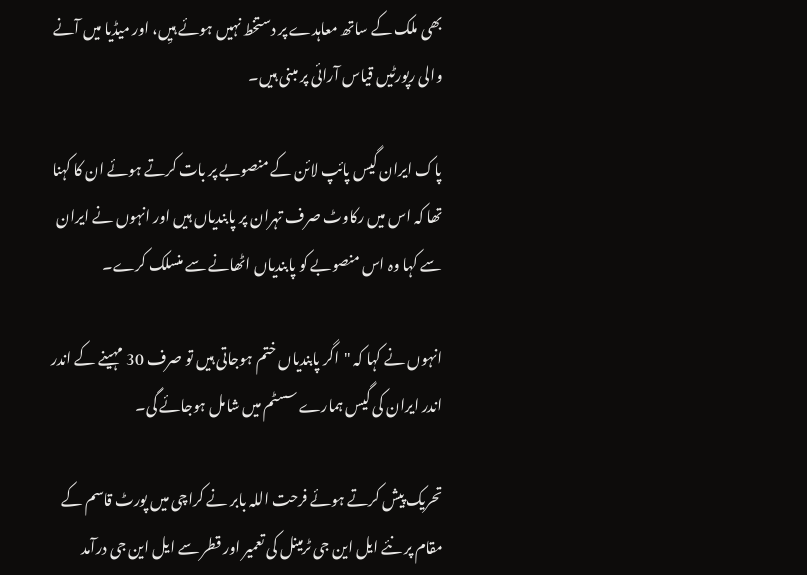بھی ملک کے ساتھ معاہدے پر دستخط نہیں ہوئے ہیِں، اور میڈیا میں آنے والی رپورٹیں قیاس آرائی پر مبنی ہیں۔

پاک ایران گیس پائپ لائن کے منصوبے پر بات کرتے ہوئے ان کا کہنا تھا کہ اس میں رکاوٹ صرف تہران پر پابندیاں ہیں اور انہوں نے ایران سے کہا وہ اس منصوبے کو پابندیاں اٹھانے سے منسلک کرے۔

انہوں نے کہا کہ "اگر پابندیاں ختم ہوجاتی ہیں تو صرف 30 مہینے کے اندر اندر ایران کی گیس ہمارے سسٹم میں شامل ہوجائے گی۔

تحریک پیش کرتے ہوئے فرحت اللہ بابر نے کراچی میں پورٹ قاسم کے مقام پر نئے ایل این جی ٹرمینل کی تعمیر اور قطر سے ایل این جی درآمد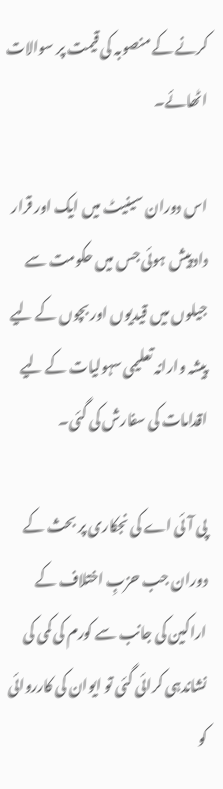کرنے کے منصوبہ کی قیمت پر سوالات اٹھائے۔

اس دوران سینیٹ میں ایک اور قرار داد پیش ہوئی جس میں حکومت سے جیلوں میں قیدیوں اور بچوں کے لیے پیشہ وارانہ تعلیمی سہولیات کے لیے اقدامات کی سفارش کی گئی۔

پی آئی اے کی نجکاری پر بحث کے دوران جب حزبِ اختلاف کے اراکین کی جانب سے کورم کی کمی کی نشاندہی کرائی گئی تو ایوان کی کارروائی کو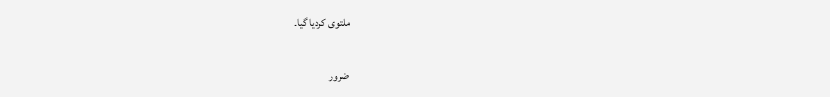ملتوی کردیا گیا۔

ضرور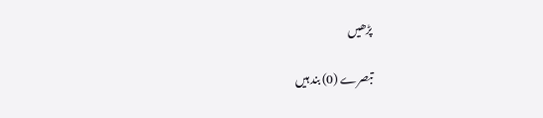پڑھیں

تبصرے (0) بند ہیں